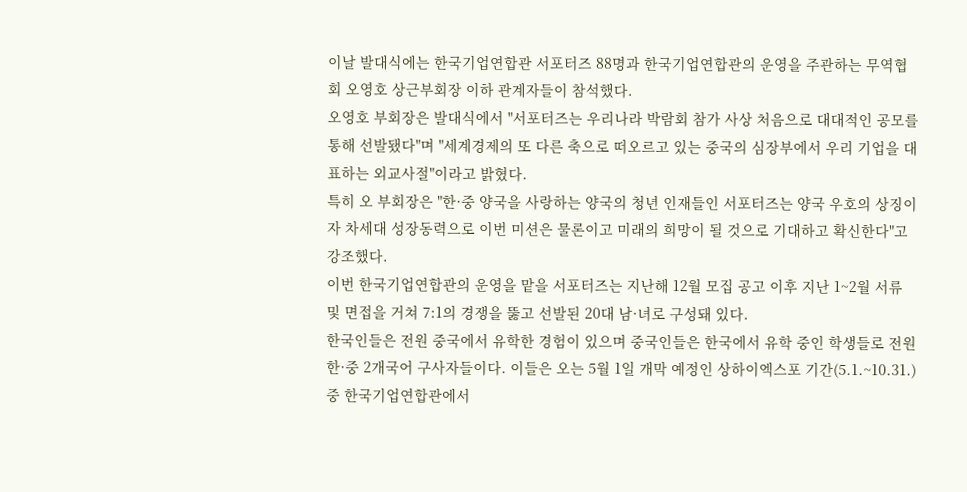이날 발대식에는 한국기업연합관 서포터즈 88명과 한국기업연합관의 운영을 주관하는 무역협회 오영호 상근부회장 이하 관계자들이 참석했다.
오영호 부회장은 발대식에서 "서포터즈는 우리나라 박람회 참가 사상 처음으로 대대적인 공모를 통해 선발됐다"며 "세계경제의 또 다른 축으로 떠오르고 있는 중국의 심장부에서 우리 기업을 대표하는 외교사절"이라고 밝혔다.
특히 오 부회장은 "한·중 양국을 사랑하는 양국의 청년 인재들인 서포터즈는 양국 우호의 상징이자 차세대 성장동력으로 이번 미션은 물론이고 미래의 희망이 될 것으로 기대하고 확신한다"고 강조했다.
이번 한국기업연합관의 운영을 맡을 서포터즈는 지난해 12월 모집 공고 이후 지난 1~2월 서류 및 면접을 거쳐 7:1의 경쟁을 뚫고 선발된 20대 남·녀로 구성돼 있다.
한국인들은 전원 중국에서 유학한 경험이 있으며 중국인들은 한국에서 유학 중인 학생들로 전원 한·중 2개국어 구사자들이다. 이들은 오는 5월 1일 개막 예정인 상하이엑스포 기간(5.1.~10.31.) 중 한국기업연합관에서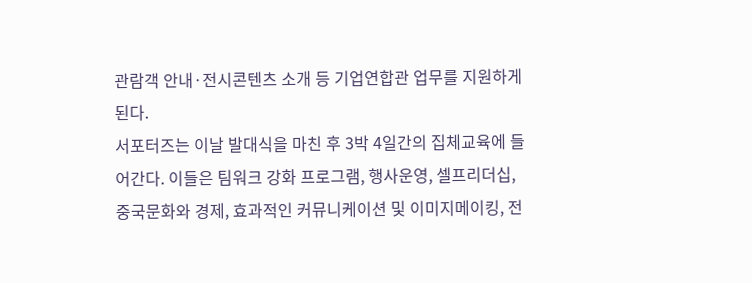관람객 안내·전시콘텐츠 소개 등 기업연합관 업무를 지원하게 된다.
서포터즈는 이날 발대식을 마친 후 3박 4일간의 집체교육에 들어간다. 이들은 팀워크 강화 프로그램, 행사운영, 셀프리더십, 중국문화와 경제, 효과적인 커뮤니케이션 및 이미지메이킹, 전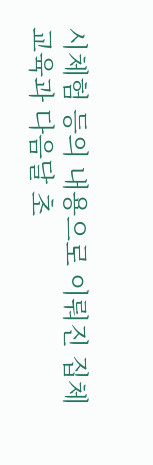시체험 등의 내용으로 이뤄진 집체교육과 다음달 초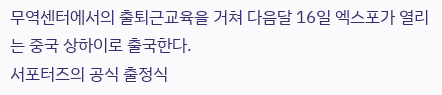무역센터에서의 출퇴근교육을 거쳐 다음달 16일 엑스포가 열리는 중국 상하이로 출국한다.
서포터즈의 공식 출정식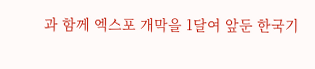과 함께 엑스포 개막을 1달여 앞둔 한국기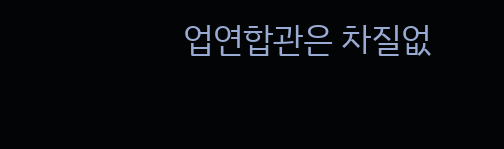업연합관은 차질없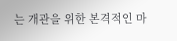는 개관을 위한 본격적인 마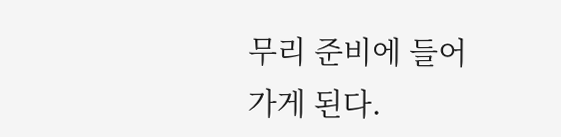무리 준비에 들어가게 된다.